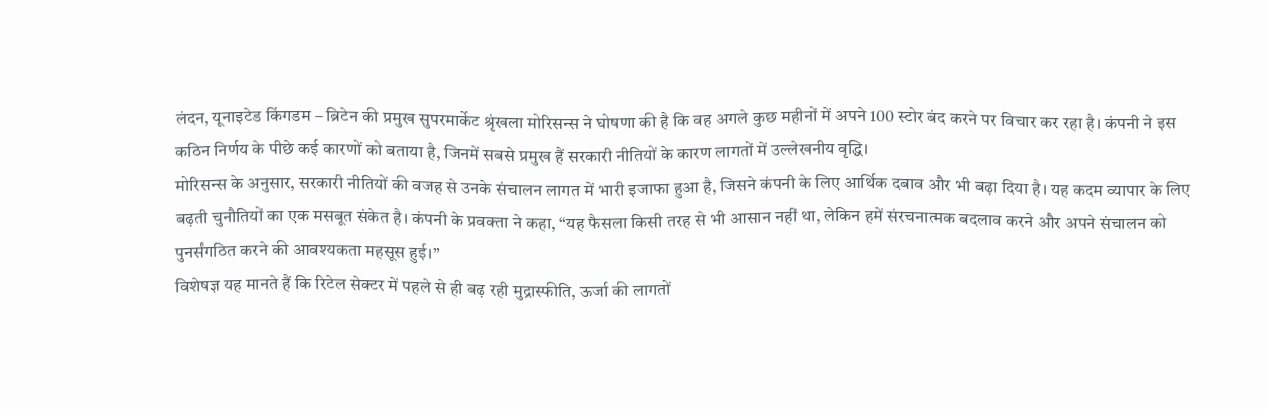लंदन, यूनाइटेड किंगडम – ब्रिटेन की प्रमुख सुपरमार्केट श्रृंखला मोरिसन्स ने घोषणा की है कि वह अगले कुछ महीनों में अपने 100 स्टोर बंद करने पर विचार कर रहा है। कंपनी ने इस कठिन निर्णय के पीछे कई कारणों को बताया है, जिनमें सबसे प्रमुख हैं सरकारी नीतियों के कारण लागतों में उल्लेखनीय वृद्धि।
मोरिसन्स के अनुसार, सरकारी नीतियों की वजह से उनके संचालन लागत में भारी इजाफा हुआ है, जिसने कंपनी के लिए आर्थिक दबाव और भी बढ़ा दिया है। यह कदम व्यापार के लिए बढ़ती चुनौतियों का एक मसबूत संकेत है। कंपनी के प्रवक्ता ने कहा, “यह फैसला किसी तरह से भी आसान नहीं था, लेकिन हमें संरचनात्मक बदलाव करने और अपने संचालन को पुनर्संगठित करने की आवश्यकता महसूस हुई।”
विशेषज्ञ यह मानते हैं कि रिटेल सेक्टर में पहले से ही बढ़ रही मुद्रास्फीति, ऊर्जा की लागतों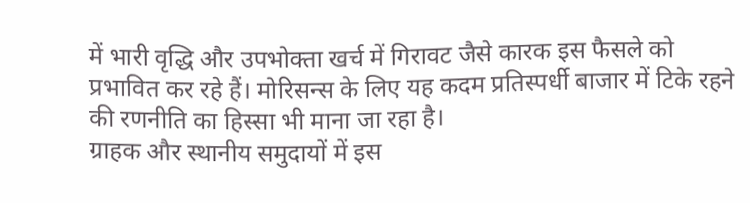में भारी वृद्धि और उपभोक्ता खर्च में गिरावट जैसे कारक इस फैसले को प्रभावित कर रहे हैं। मोरिसन्स के लिए यह कदम प्रतिस्पर्धी बाजार में टिके रहने की रणनीति का हिस्सा भी माना जा रहा है।
ग्राहक और स्थानीय समुदायों में इस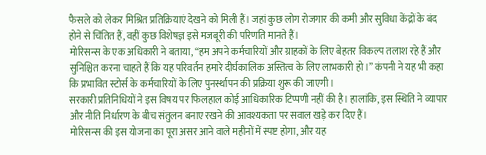फैसले को लेकर मिश्रित प्रतिक्रियाएं देखने को मिली हैं। जहां कुछ लोग रोजगार की कमी और सुविधा केंद्रों के बंद होने से चिंतित हैं, वहीं कुछ विशेषज्ञ इसे मजबूरी की परिणति मानते हैं।
मोरिसन्स के एक अधिकारी ने बताया, “हम अपने कर्मचारियों और ग्राहकों के लिए बेहतर विकल्प तलाश रहे हैं और सुनिश्चित करना चाहते हैं कि यह परिवर्तन हमारे दीर्घकालिक अस्तित्व के लिए लाभकारी हो।” कंपनी ने यह भी कहा कि प्रभावित स्टोर्स के कर्मचारियों के लिए पुनर्स्थापन की प्रक्रिया शुरू की जाएगी।
सरकारी प्रतिनिधियों ने इस विषय पर फिलहाल कोई आधिकारिक टिप्पणी नहीं की है। हालांकि, इस स्थिति ने व्यापार और नीति निर्धारण के बीच संतुलन बनाए रखने की आवश्यकता पर सवाल खड़े कर दिए हैं।
मोरिसन्स की इस योजना का पूरा असर आने वाले महीनों में स्पष्ट होगा, और यह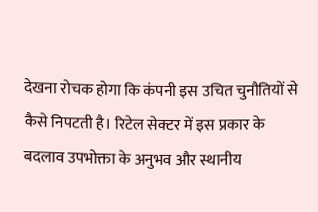देखना रोचक होगा कि कंपनी इस उचित चुनौतियों से कैसे निपटती है। रिटेल सेक्टर में इस प्रकार के बदलाव उपभोक्ता के अनुभव और स्थानीय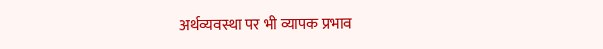अर्थव्यवस्था पर भी व्यापक प्रभाव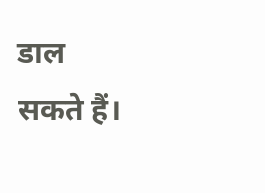डाल सकते हैं।